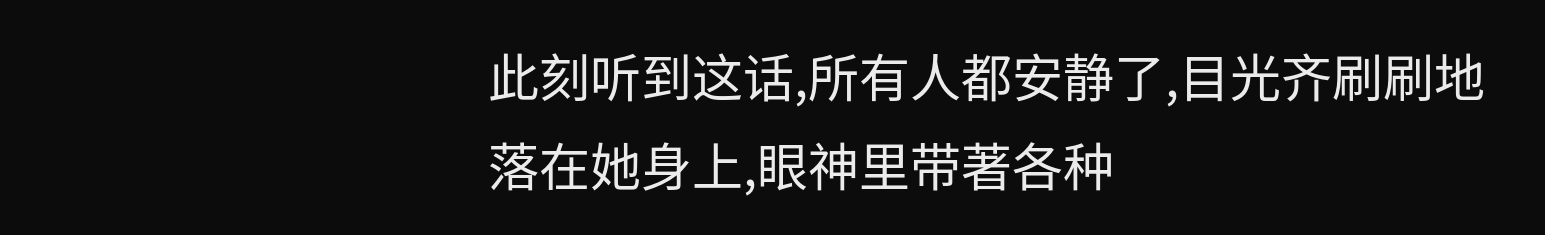此刻听到这话,所有人都安静了,目光齐刷刷地落在她身上,眼神里带著各种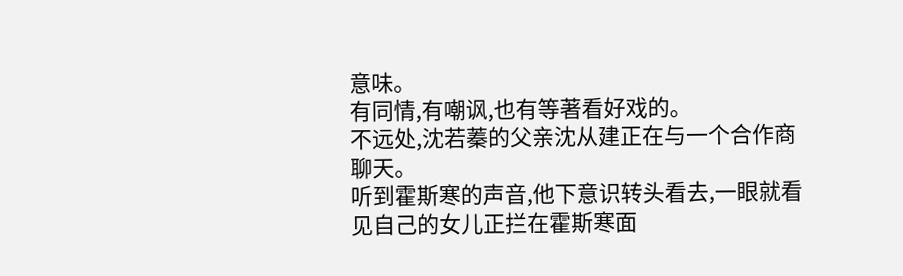意味。
有同情,有嘲讽,也有等著看好戏的。
不远处,沈若蓁的父亲沈从建正在与一个合作商聊天。
听到霍斯寒的声音,他下意识转头看去,一眼就看见自己的女儿正拦在霍斯寒面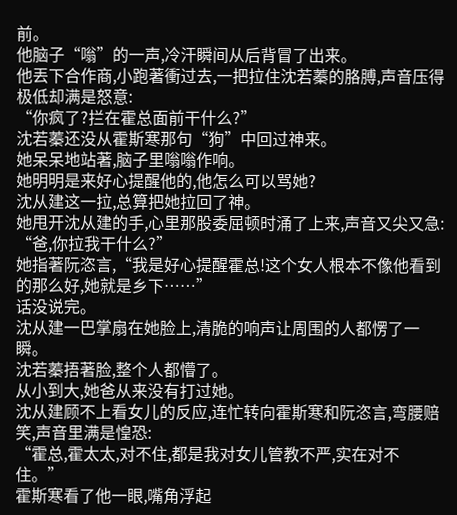前。
他脑子“嗡”的一声,冷汗瞬间从后背冒了出来。
他丟下合作商,小跑著衝过去,一把拉住沈若蓁的胳膊,声音压得极低却满是怒意:
“你疯了?拦在霍总面前干什么?”
沈若蓁还没从霍斯寒那句“狗”中回过神来。
她呆呆地站著,脑子里嗡嗡作响。
她明明是来好心提醒他的,他怎么可以骂她?
沈从建这一拉,总算把她拉回了神。
她甩开沈从建的手,心里那股委屈顿时涌了上来,声音又尖又急:
“爸,你拉我干什么?”
她指著阮恣言,“我是好心提醒霍总!这个女人根本不像他看到的那么好,她就是乡下……”
话没说完。
沈从建一巴掌扇在她脸上,清脆的响声让周围的人都愣了一瞬。
沈若蓁捂著脸,整个人都懵了。
从小到大,她爸从来没有打过她。
沈从建顾不上看女儿的反应,连忙转向霍斯寒和阮恣言,弯腰赔笑,声音里满是惶恐:
“霍总,霍太太,对不住,都是我对女儿管教不严,实在对不住。”
霍斯寒看了他一眼,嘴角浮起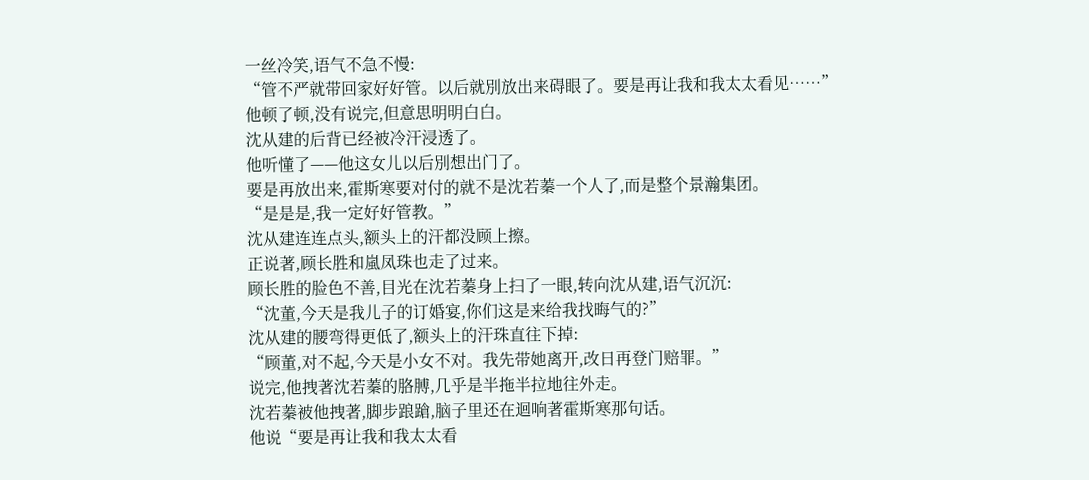一丝冷笑,语气不急不慢:
“管不严就带回家好好管。以后就別放出来碍眼了。要是再让我和我太太看见……”
他顿了顿,没有说完,但意思明明白白。
沈从建的后背已经被冷汗浸透了。
他听懂了——他这女儿以后別想出门了。
要是再放出来,霍斯寒要对付的就不是沈若蓁一个人了,而是整个景瀚集团。
“是是是,我一定好好管教。”
沈从建连连点头,额头上的汗都没顾上擦。
正说著,顾长胜和嵐凤珠也走了过来。
顾长胜的脸色不善,目光在沈若蓁身上扫了一眼,转向沈从建,语气沉沉:
“沈董,今天是我儿子的订婚宴,你们这是来给我找晦气的?”
沈从建的腰弯得更低了,额头上的汗珠直往下掉:
“顾董,对不起,今天是小女不对。我先带她离开,改日再登门赔罪。”
说完,他拽著沈若蓁的胳膊,几乎是半拖半拉地往外走。
沈若蓁被他拽著,脚步踉蹌,脑子里还在迴响著霍斯寒那句话。
他说“要是再让我和我太太看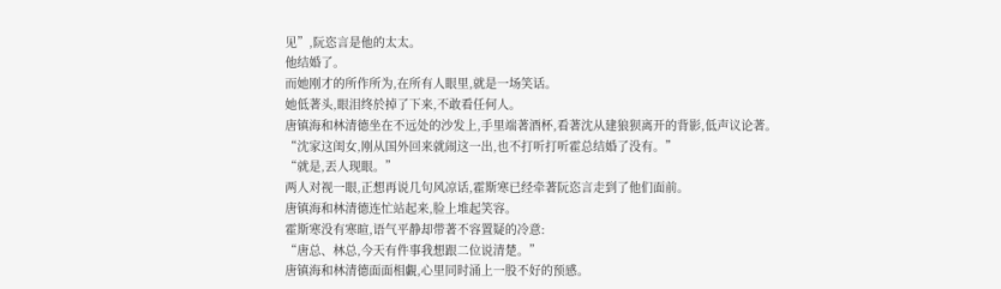见”,阮恣言是他的太太。
他结婚了。
而她刚才的所作所为,在所有人眼里,就是一场笑话。
她低著头,眼泪终於掉了下来,不敢看任何人。
唐镇海和林清德坐在不远处的沙发上,手里端著酒杯,看著沈从建狼狈离开的背影,低声议论著。
“沈家这闺女,刚从国外回来就闹这一出,也不打听打听霍总结婚了没有。”
“就是,丟人现眼。”
两人对视一眼,正想再说几句风凉话,霍斯寒已经牵著阮恣言走到了他们面前。
唐镇海和林清德连忙站起来,脸上堆起笑容。
霍斯寒没有寒暄,语气平静却带著不容置疑的冷意:
“唐总、林总,今天有件事我想跟二位说清楚。”
唐镇海和林清德面面相覷,心里同时涌上一股不好的预感。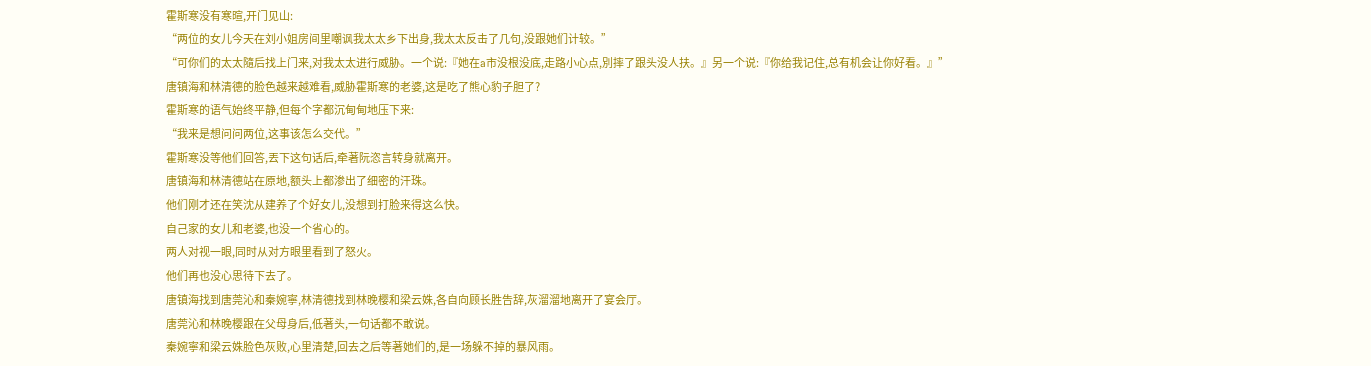霍斯寒没有寒暄,开门见山:
“两位的女儿今天在刘小姐房间里嘲讽我太太乡下出身,我太太反击了几句,没跟她们计较。”
“可你们的太太隨后找上门来,对我太太进行威胁。一个说:『她在a市没根没底,走路小心点,別摔了跟头没人扶。』另一个说:『你给我记住,总有机会让你好看。』”
唐镇海和林清德的脸色越来越难看,威胁霍斯寒的老婆,这是吃了熊心豹子胆了?
霍斯寒的语气始终平静,但每个字都沉甸甸地压下来:
“我来是想问问两位,这事该怎么交代。”
霍斯寒没等他们回答,丟下这句话后,牵著阮恣言转身就离开。
唐镇海和林清德站在原地,额头上都渗出了细密的汗珠。
他们刚才还在笑沈从建养了个好女儿,没想到打脸来得这么快。
自己家的女儿和老婆,也没一个省心的。
两人对视一眼,同时从对方眼里看到了怒火。
他们再也没心思待下去了。
唐镇海找到唐莞沁和秦婉寧,林清德找到林晚樱和梁云姝,各自向顾长胜告辞,灰溜溜地离开了宴会厅。
唐莞沁和林晚樱跟在父母身后,低著头,一句话都不敢说。
秦婉寧和梁云姝脸色灰败,心里清楚,回去之后等著她们的,是一场躲不掉的暴风雨。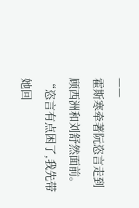——
霍斯寒牵著阮恣言走到顾西洲和刘舒然面前。
“恣言有点困了,我先带她回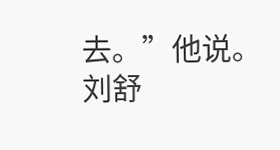去。”他说。
刘舒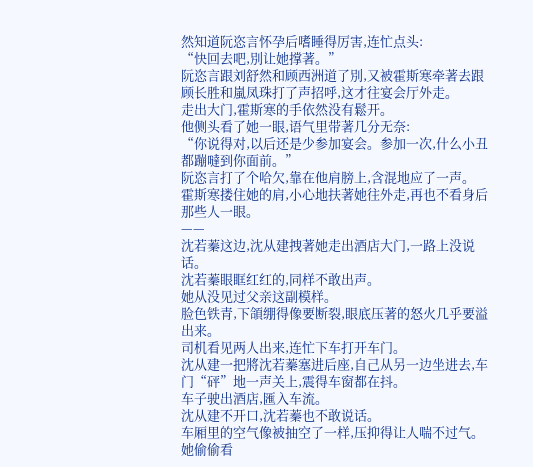然知道阮恣言怀孕后嗜睡得厉害,连忙点头:
“快回去吧,別让她撑著。”
阮恣言跟刘舒然和顾西洲道了別,又被霍斯寒牵著去跟顾长胜和嵐凤珠打了声招呼,这才往宴会厅外走。
走出大门,霍斯寒的手依然没有鬆开。
他侧头看了她一眼,语气里带著几分无奈:
“你说得对,以后还是少参加宴会。参加一次,什么小丑都蹦噠到你面前。”
阮恣言打了个哈欠,靠在他肩膀上,含混地应了一声。
霍斯寒搂住她的肩,小心地扶著她往外走,再也不看身后那些人一眼。
——
沈若蓁这边,沈从建拽著她走出酒店大门,一路上没说话。
沈若蓁眼眶红红的,同样不敢出声。
她从没见过父亲这副模样。
脸色铁青,下頜绷得像要断裂,眼底压著的怒火几乎要溢出来。
司机看见两人出来,连忙下车打开车门。
沈从建一把將沈若蓁塞进后座,自己从另一边坐进去,车门“砰”地一声关上,震得车窗都在抖。
车子驶出酒店,匯入车流。
沈从建不开口,沈若蓁也不敢说话。
车厢里的空气像被抽空了一样,压抑得让人喘不过气。
她偷偷看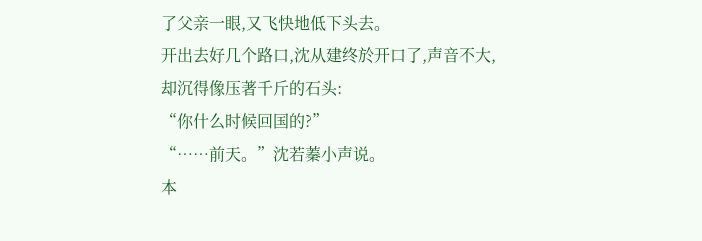了父亲一眼,又飞快地低下头去。
开出去好几个路口,沈从建终於开口了,声音不大,却沉得像压著千斤的石头:
“你什么时候回国的?”
“……前天。”沈若蓁小声说。
本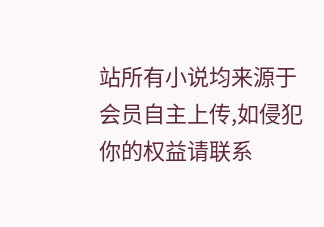站所有小说均来源于会员自主上传,如侵犯你的权益请联系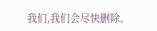我们,我们会尽快删除。